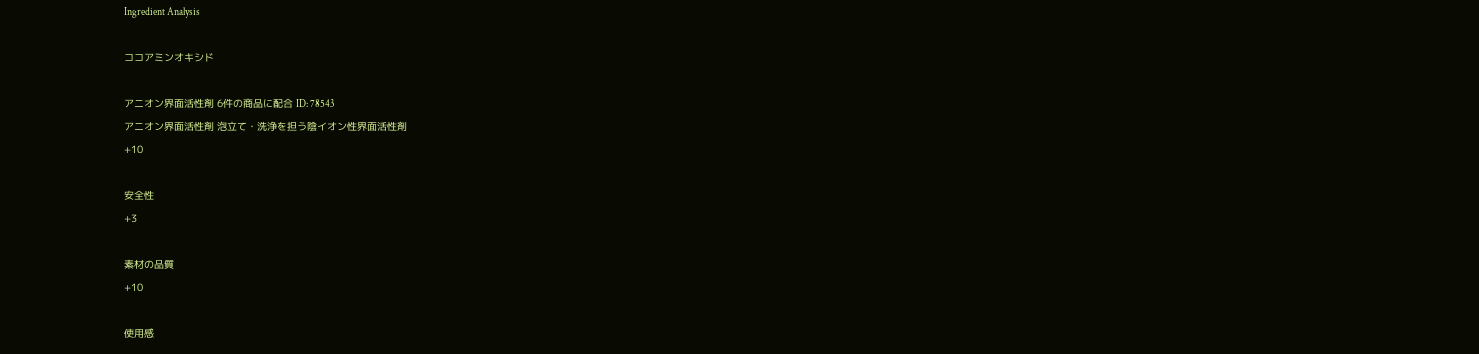Ingredient Analysis

ココアミンオキシド

アニオン界面活性剤 6件の商品に配合 ID: 78543
アニオン界面活性剤 泡立て・洗浄を担う陰イオン性界面活性剤
+10

安全性
+3

素材の品質
+10

使用感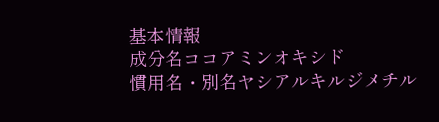基本情報
成分名ココアミンオキシド
慣用名・別名ヤシアルキルジメチル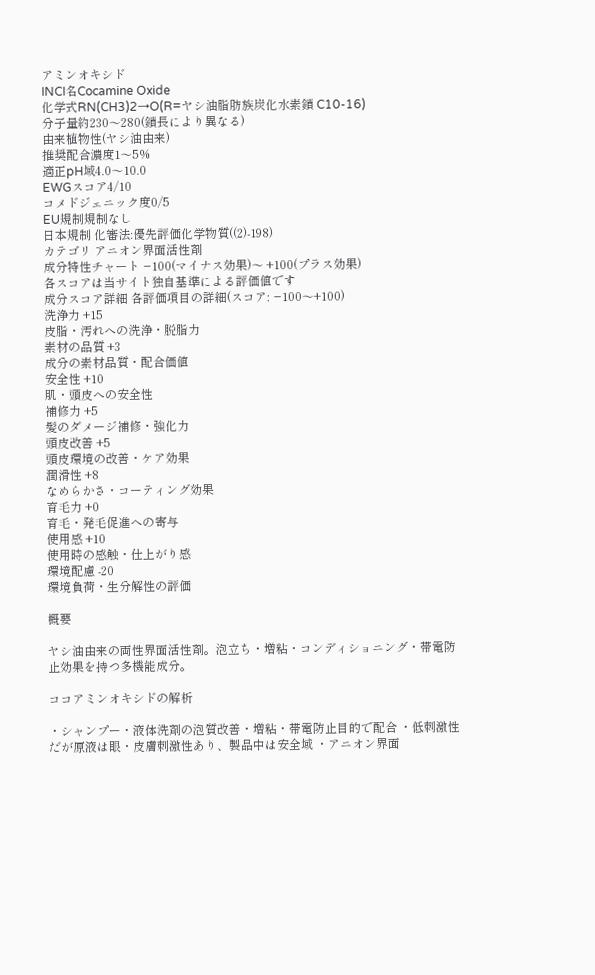アミンオキシド
INCI名Cocamine Oxide
化学式RN(CH3)2→O(R=ヤシ油脂肪族炭化水素鎖 C10-16)
分子量約230〜280(鎖長により異なる)
由来植物性(ヤシ油由来)
推奨配合濃度1〜5%
適正pH域4.0〜10.0
EWGスコア4/10
コメドジェニック度0/5
EU規制規制なし
日本規制 化審法:優先評価化学物質((2)-198)
カテゴリ アニオン界面活性剤
成分特性チャート −100(マイナス効果)〜 +100(プラス効果)
各スコアは当サイト独自基準による評価値です
成分スコア詳細 各評価項目の詳細(スコア: −100〜+100)
洗浄力 +15
皮脂・汚れへの洗浄・脱脂力
素材の品質 +3
成分の素材品質・配合価値
安全性 +10
肌・頭皮への安全性
補修力 +5
髪のダメージ補修・強化力
頭皮改善 +5
頭皮環境の改善・ケア効果
潤滑性 +8
なめらかさ・コーティング効果
育毛力 +0
育毛・発毛促進への寄与
使用感 +10
使用時の感触・仕上がり感
環境配慮 -20
環境負荷・生分解性の評価

概要

ヤシ油由来の両性界面活性剤。泡立ち・増粘・コンディショニング・帯電防止効果を持つ多機能成分。

ココアミンオキシドの解析

・シャンプー・液体洗剤の泡質改善・増粘・帯電防止目的で配合 ・低刺激性だが原液は眼・皮膚刺激性あり、製品中は安全域 ・アニオン界面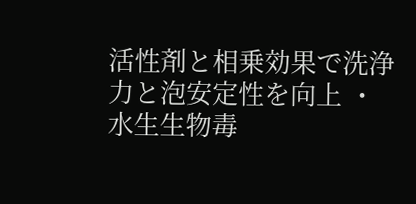活性剤と相乗効果で洗浄力と泡安定性を向上 ・水生生物毒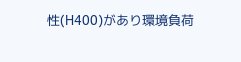性(H400)があり環境負荷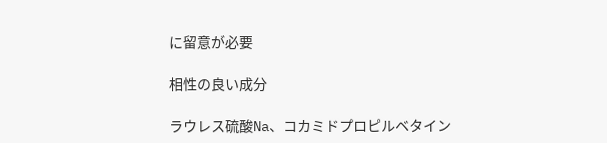に留意が必要

相性の良い成分

ラウレス硫酸Na、コカミドプロピルベタイン